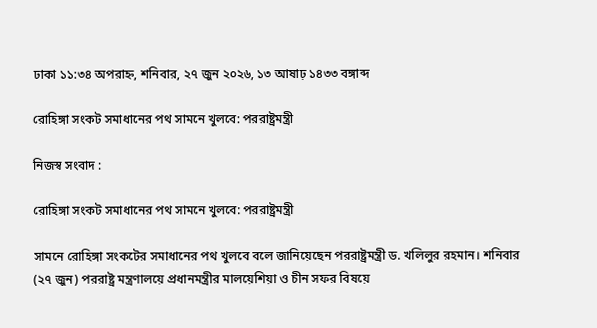ঢাকা ১১:৩৪ অপরাহ্ন, শনিবার, ২৭ জুন ২০২৬, ১৩ আষাঢ় ১৪৩৩ বঙ্গাব্দ

রোহিঙ্গা সংকট সমাধানের পথ সামনে খুলবে: পররাষ্ট্রমন্ত্রী

নিজস্ব সংবাদ :

রোহিঙ্গা সংকট সমাধানের পথ সামনে খুলবে: পররাষ্ট্রমন্ত্রী

সামনে রোহিঙ্গা সংকটের সমাধানের পথ খুলবে বলে জানিয়েছেন পররাষ্ট্রমন্ত্রী ড. খলিলুর রহমান। শনিবার (২৭ জুন) পররাষ্ট্র মন্ত্রণালয়ে প্রধানমন্ত্রীর মালয়েশিয়া ও চীন সফর বিষয়ে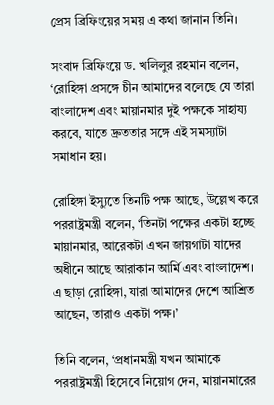প্রেস ব্রিফিংয়ের সময় এ কথা জানান তিনি।

সংবাদ ব্রিফিংয়ে ড. খলিলুর রহমান বলেন, ‘রোহিঙ্গা প্রসঙ্গে চীন আমাদের বলেছে যে তারা বাংলাদেশ এবং মায়ানমার দুই পক্ষকে সাহায্য করবে, যাতে দ্রুততার সঙ্গে এই সমস্যাটা সমাধান হয়।

রোহিঙ্গা ইস্যুতে তিনটি পক্ষ আছে, উল্লেখ করে পররাষ্ট্রমন্ত্রী বলেন, ‘তিনটা পক্ষের একটা হচ্ছে মায়ানমার, আরেকটা এখন জায়গাটা যাদের অধীনে আছে আরাকান আর্মি এবং বাংলাদেশ। এ ছাড়া রোহিঙ্গা, যারা আমাদের দেশে আশ্রিত আছেন, তারাও একটা পক্ষ।’

তিনি বলেন, ‘প্রধানমন্ত্রী যখন আমাকে পররাষ্ট্রমন্ত্রী হিসেবে নিয়োগ দেন, মায়ানমারের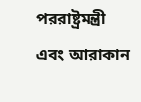পররাষ্ট্রমন্ত্রী এবং আরাকান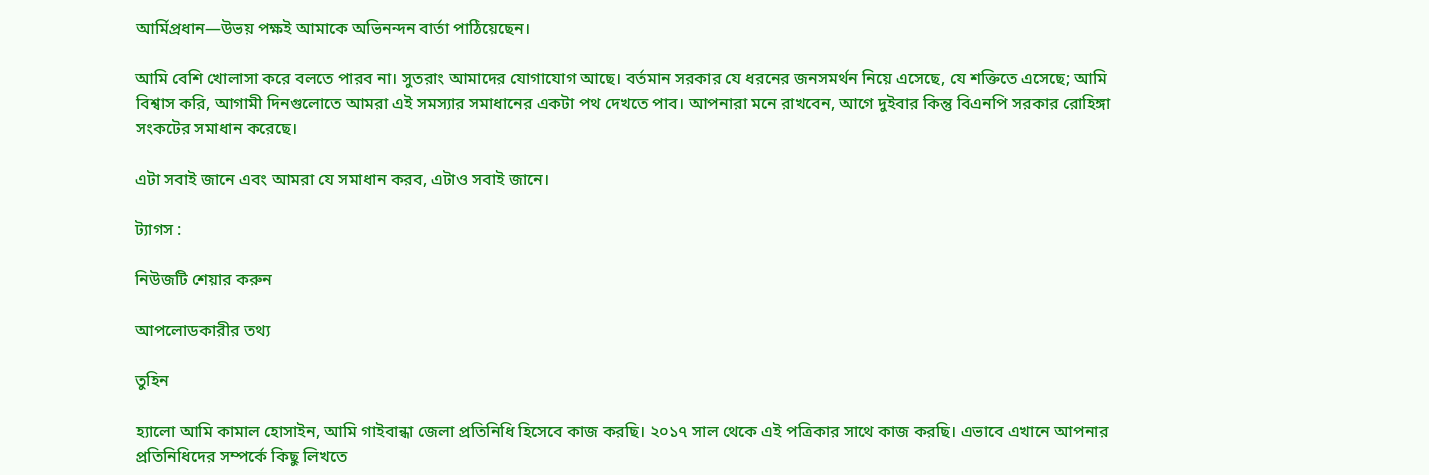আর্মিপ্রধান—উভয় পক্ষই আমাকে অভিনন্দন বার্তা পাঠিয়েছেন।

আমি বেশি খোলাসা করে বলতে পারব না। সুতরাং আমাদের যোগাযোগ আছে। বর্তমান সরকার যে ধরনের জনসমর্থন নিয়ে এসেছে, যে শক্তিতে এসেছে; আমি বিশ্বাস করি, আগামী দিনগুলোতে আমরা এই সমস্যার সমাধানের একটা পথ দেখতে পাব। আপনারা মনে রাখবেন, আগে দুইবার কিন্তু বিএনপি সরকার রোহিঙ্গা সংকটের সমাধান করেছে।

এটা সবাই জানে এবং আমরা যে সমাধান করব, এটাও সবাই জানে।

ট্যাগস :

নিউজটি শেয়ার করুন

আপলোডকারীর তথ্য

তুহিন

হ্যালো আমি কামাল হোসাইন, আমি গাইবান্ধা জেলা প্রতিনিধি হিসেবে কাজ করছি। ২০১৭ সাল থেকে এই পত্রিকার সাথে কাজ করছি। এভাবে এখানে আপনার প্রতিনিধিদের সম্পর্কে কিছু লিখতে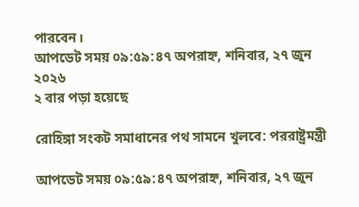পারবেন।
আপডেট সময় ০৯:৫৯:৪৭ অপরাহ্ন, শনিবার, ২৭ জুন ২০২৬
২ বার পড়া হয়েছে

রোহিঙ্গা সংকট সমাধানের পথ সামনে খুলবে: পররাষ্ট্রমন্ত্রী

আপডেট সময় ০৯:৫৯:৪৭ অপরাহ্ন, শনিবার, ২৭ জুন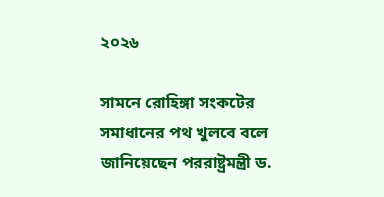২০২৬

সামনে রোহিঙ্গা সংকটের সমাধানের পথ খুলবে বলে জানিয়েছেন পররাষ্ট্রমন্ত্রী ড.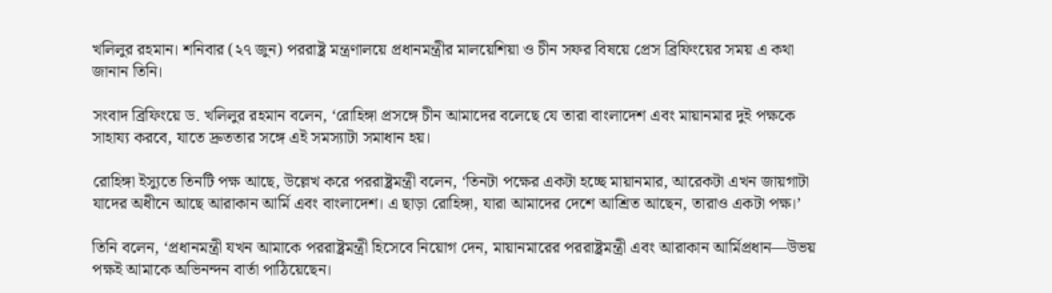খলিলুর রহমান। শনিবার (২৭ জুন) পররাষ্ট্র মন্ত্রণালয়ে প্রধানমন্ত্রীর মালয়েশিয়া ও চীন সফর বিষয়ে প্রেস ব্রিফিংয়ের সময় এ কথা জানান তিনি।

সংবাদ ব্রিফিংয়ে ড. খলিলুর রহমান বলেন, ‘রোহিঙ্গা প্রসঙ্গে চীন আমাদের বলেছে যে তারা বাংলাদেশ এবং মায়ানমার দুই পক্ষকে সাহায্য করবে, যাতে দ্রুততার সঙ্গে এই সমস্যাটা সমাধান হয়।

রোহিঙ্গা ইস্যুতে তিনটি পক্ষ আছে, উল্লেখ করে পররাষ্ট্রমন্ত্রী বলেন, ‘তিনটা পক্ষের একটা হচ্ছে মায়ানমার, আরেকটা এখন জায়গাটা যাদের অধীনে আছে আরাকান আর্মি এবং বাংলাদেশ। এ ছাড়া রোহিঙ্গা, যারা আমাদের দেশে আশ্রিত আছেন, তারাও একটা পক্ষ।’

তিনি বলেন, ‘প্রধানমন্ত্রী যখন আমাকে পররাষ্ট্রমন্ত্রী হিসেবে নিয়োগ দেন, মায়ানমারের পররাষ্ট্রমন্ত্রী এবং আরাকান আর্মিপ্রধান—উভয় পক্ষই আমাকে অভিনন্দন বার্তা পাঠিয়েছেন।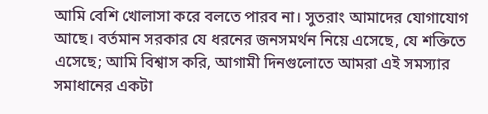আমি বেশি খোলাসা করে বলতে পারব না। সুতরাং আমাদের যোগাযোগ আছে। বর্তমান সরকার যে ধরনের জনসমর্থন নিয়ে এসেছে, যে শক্তিতে এসেছে; আমি বিশ্বাস করি, আগামী দিনগুলোতে আমরা এই সমস্যার সমাধানের একটা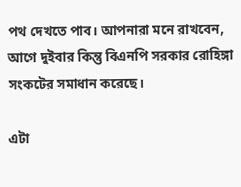পথ দেখতে পাব। আপনারা মনে রাখবেন, আগে দুইবার কিন্তু বিএনপি সরকার রোহিঙ্গা সংকটের সমাধান করেছে।

এটা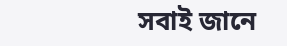সবাই জানে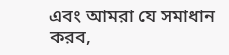এবং আমরা যে সমাধান করব,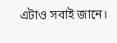এটাও সবাই জানে।